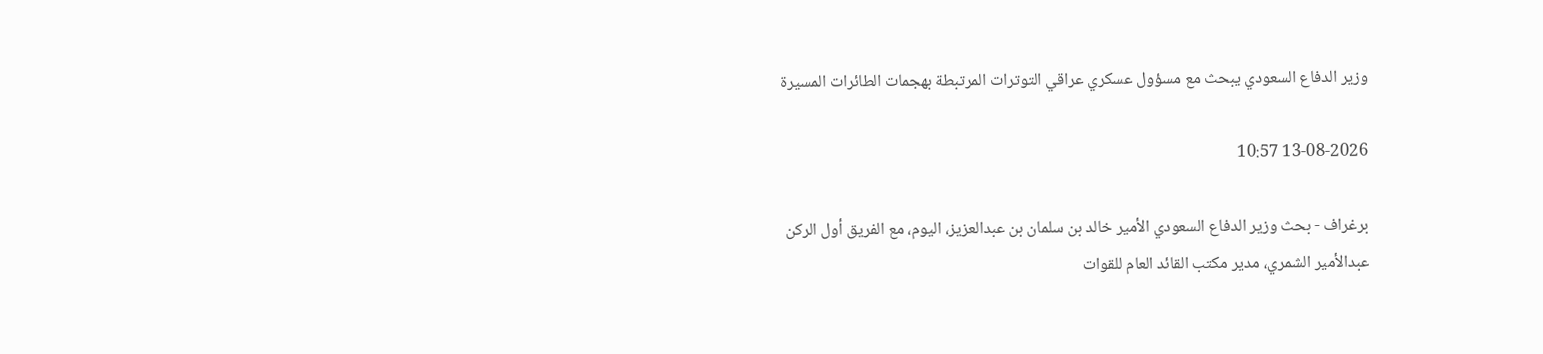وزير الدفاع السعودي يبحث مع مسؤول عسكري عراقي التوترات المرتبطة بهجمات الطائرات المسيرة

13-08-2026 10:57

برغراف - بحث وزير الدفاع السعودي الأمير خالد بن سلمان بن عبدالعزيز، اليوم، مع الفريق أول الركن عبدالأمير الشمري، مدير مكتب القائد العام للقوات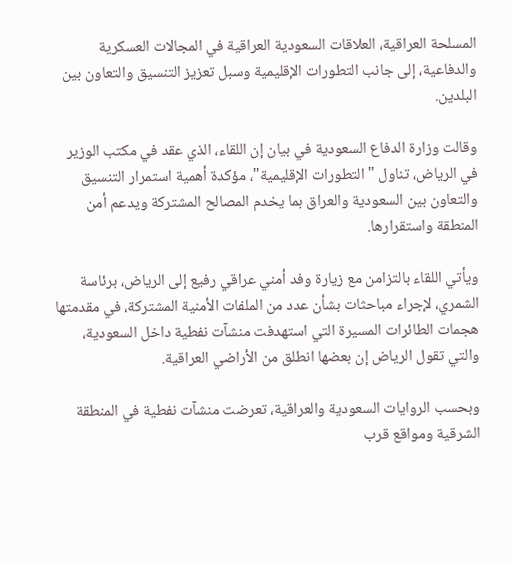المسلحة العراقية، العلاقات السعودية العراقية في المجالات العسكرية والدفاعية، إلى جانب التطورات الإقليمية وسبل تعزيز التنسيق والتعاون بين البلدين.

وقالت وزارة الدفاع السعودية في بيان إن اللقاء، الذي عقد في مكتب الوزير في الرياض، تناول "التطورات الإقليمية"، مؤكدة أهمية استمرار التنسيق والتعاون بين السعودية والعراق بما يخدم المصالح المشتركة ويدعم أمن المنطقة واستقرارها.

ويأتي اللقاء بالتزامن مع زيارة وفد أمني عراقي رفيع إلى الرياض، برئاسة الشمري، لإجراء مباحثات بشأن عدد من الملفات الأمنية المشتركة، في مقدمتها هجمات الطائرات المسيرة التي استهدفت منشآت نفطية داخل السعودية، والتي تقول الرياض إن بعضها انطلق من الأراضي العراقية.

وبحسب الروايات السعودية والعراقية، تعرضت منشآت نفطية في المنطقة الشرقية ومواقع قرب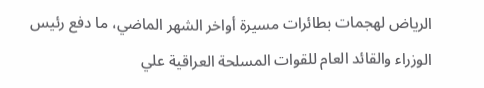الرياض لهجمات بطائرات مسيرة أواخر الشهر الماضي، ما دفع رئيس الوزراء والقائد العام للقوات المسلحة العراقية علي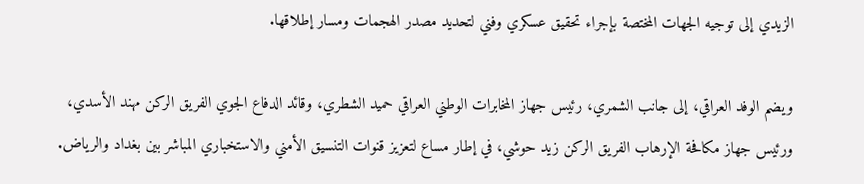الزيدي إلى توجيه الجهات المختصة بإجراء تحقيق عسكري وفني لتحديد مصدر الهجمات ومسار إطلاقها.

ويضم الوفد العراقي، إلى جانب الشمري، رئيس جهاز المخابرات الوطني العراقي حميد الشطري، وقائد الدفاع الجوي الفريق الركن مهند الأسدي، ورئيس جهاز مكافحة الإرهاب الفريق الركن زيد حوشي، في إطار مساع لتعزيز قنوات التنسيق الأمني والاستخباري المباشر بين بغداد والرياض.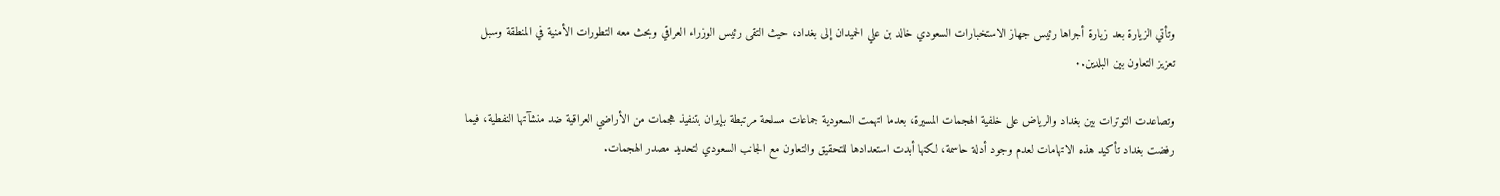وتأتي الزيارة بعد زيارة أجراها رئيس جهاز الاستخبارات السعودي خالد بن علي الحميدان إلى بغداد، حيث التقى رئيس الوزراء العراقي وبحث معه التطورات الأمنية في المنطقة وسبل تعزيز التعاون بين البلدين.٠

وتصاعدت التوترات بين بغداد والرياض على خلفية الهجمات المسيرة، بعدما اتهمت السعودية جماعات مسلحة مرتبطة بإيران بتنفيذ هجمات من الأراضي العراقية ضد منشآتها النفطية، فيما رفضت بغداد تأكيد هذه الاتهامات لعدم وجود أدلة حاسمة، لكنها أبدت استعدادها للتحقيق والتعاون مع الجانب السعودي لتحديد مصدر الهجمات.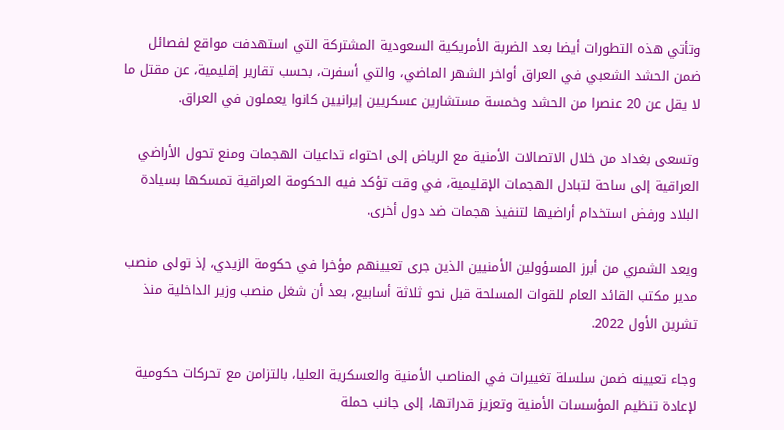وتأتي هذه التطورات أيضا بعد الضربة الأمريكية السعودية المشتركة التي استهدفت مواقع لفصائل ضمن الحشد الشعبي في العراق أواخر الشهر الماضي، والتي أسفرت، بحسب تقارير إقليمية، عن مقتل ما لا يقل عن 20 عنصرا من الحشد وخمسة مستشارين عسكريين إيرانيين كانوا يعملون في العراق.

وتسعى بغداد من خلال الاتصالات الأمنية مع الرياض إلى احتواء تداعيات الهجمات ومنع تحول الأراضي العراقية إلى ساحة لتبادل الهجمات الإقليمية، في وقت تؤكد فيه الحكومة العراقية تمسكها بسيادة البلاد ورفض استخدام أراضيها لتنفيذ هجمات ضد دول أخرى.

ويعد الشمري من أبرز المسؤولين الأمنيين الذين جرى تعيينهم مؤخرا في حكومة الزيدي، إذ تولى منصب مدير مكتب القائد العام للقوات المسلحة قبل نحو ثلاثة أسابيع، بعد أن شغل منصب وزير الداخلية منذ تشرين الأول 2022.

وجاء تعيينه ضمن سلسلة تغييرات في المناصب الأمنية والعسكرية العليا، بالتزامن مع تحركات حكومية لإعادة تنظيم المؤسسات الأمنية وتعزيز قدراتها، إلى جانب حملة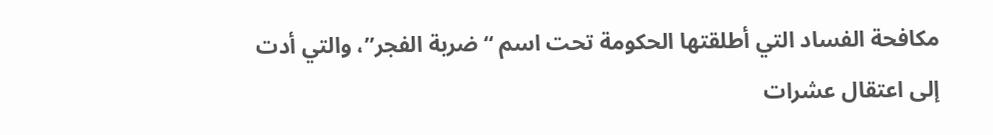مكافحة الفساد التي أطلقتها الحكومة تحت اسم “ضربة الفجر”، والتي أدت إلى اعتقال عشرات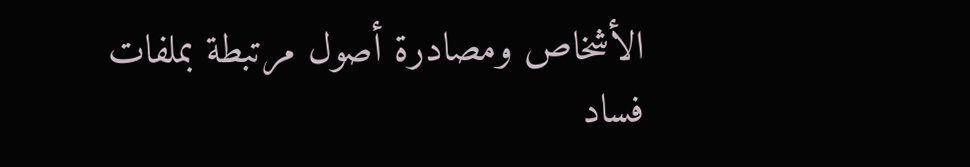الأشخاص ومصادرة أصول مرتبطة بملفات فساد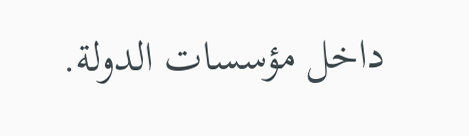داخل مؤسسات الدولة.